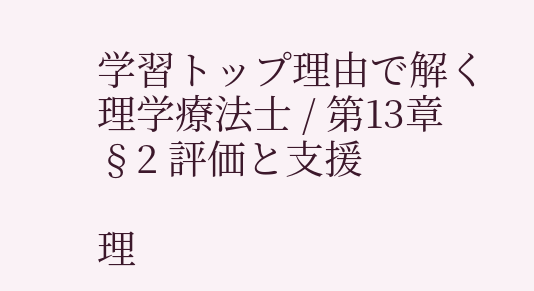学習トップ理由で解く 理学療法士 / 第13章 §2 評価と支援

理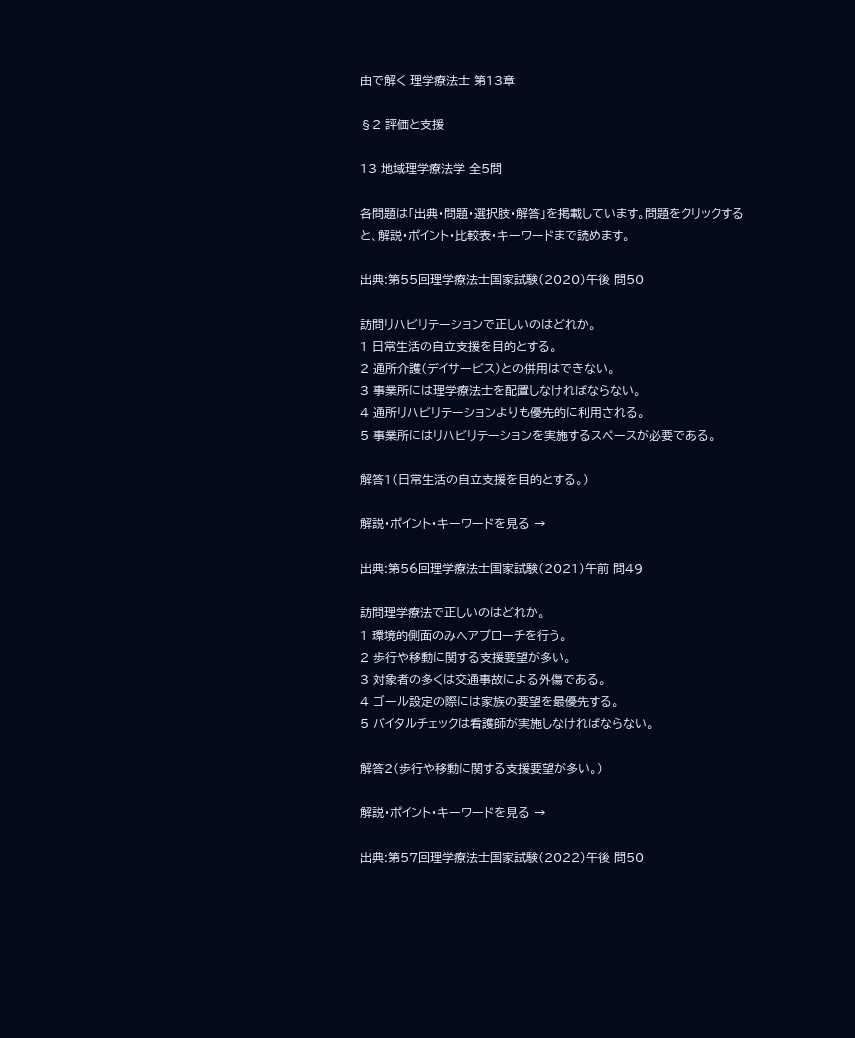由で解く 理学療法士 第13章

§2 評価と支援

13 地域理学療法学 全5問

各問題は「出典・問題・選択肢・解答」を掲載しています。問題をクリックすると、解説・ポイント・比較表・キーワードまで読めます。

出典:第55回理学療法士国家試験(2020)午後 問50

訪問リハビリテーションで正しいのはどれか。
1 日常生活の自立支援を目的とする。
2 通所介護(デイサービス)との併用はできない。
3 事業所には理学療法士を配置しなければならない。
4 通所リハビリテーションよりも優先的に利用される。
5 事業所にはリハビリテーションを実施するスペースが必要である。

解答1(日常生活の自立支援を目的とする。)

解説・ポイント・キーワードを見る →

出典:第56回理学療法士国家試験(2021)午前 問49

訪問理学療法で正しいのはどれか。
1 環境的側面のみへアプローチを行う。
2 歩行や移動に関する支援要望が多い。
3 対象者の多くは交通事故による外傷である。
4 ゴール設定の際には家族の要望を最優先する。
5 バイタルチェックは看護師が実施しなければならない。

解答2(歩行や移動に関する支援要望が多い。)

解説・ポイント・キーワードを見る →

出典:第57回理学療法士国家試験(2022)午後 問50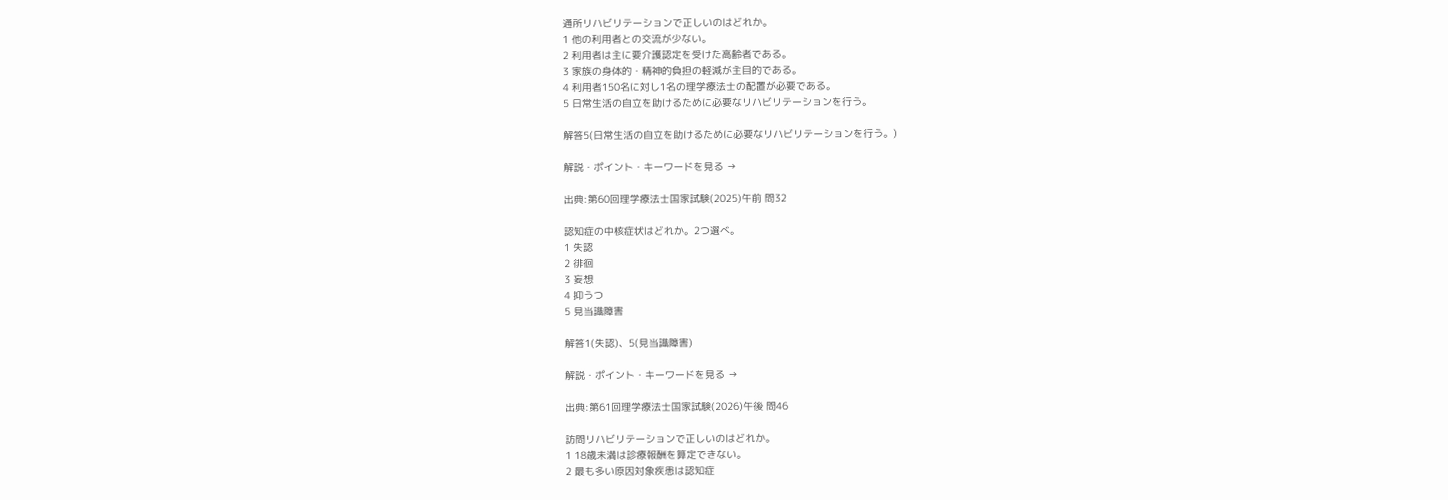通所リハビリテーションで正しいのはどれか。
1 他の利用者との交流が少ない。
2 利用者は主に要介護認定を受けた高齢者である。
3 家族の身体的・精神的負担の軽減が主目的である。
4 利用者150名に対し1名の理学療法士の配置が必要である。
5 日常生活の自立を助けるために必要なリハビリテーションを行う。

解答5(日常生活の自立を助けるために必要なリハビリテーションを行う。)

解説・ポイント・キーワードを見る →

出典:第60回理学療法士国家試験(2025)午前 問32

認知症の中核症状はどれか。2つ選べ。
1 失認
2 徘徊
3 妄想
4 抑うつ
5 見当識障害

解答1(失認)、5(見当識障害)

解説・ポイント・キーワードを見る →

出典:第61回理学療法士国家試験(2026)午後 問46

訪問リハビリテーションで正しいのはどれか。
1 18歳未満は診療報酬を算定できない。
2 最も多い原因対象疾患は認知症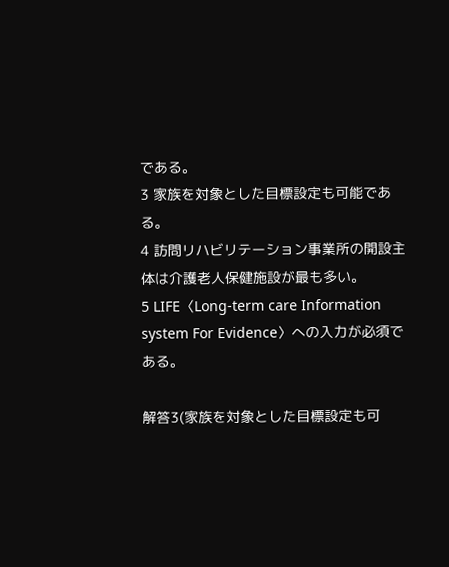である。
3 家族を対象とした目標設定も可能である。
4 訪問リハビリテーション事業所の開設主体は介護老人保健施設が最も多い。
5 LIFE〈Long-term care Information system For Evidence〉への入力が必須である。

解答3(家族を対象とした目標設定も可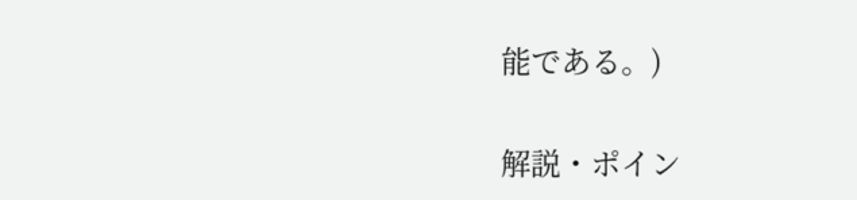能である。)

解説・ポイン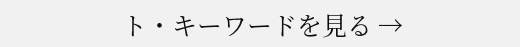ト・キーワードを見る →